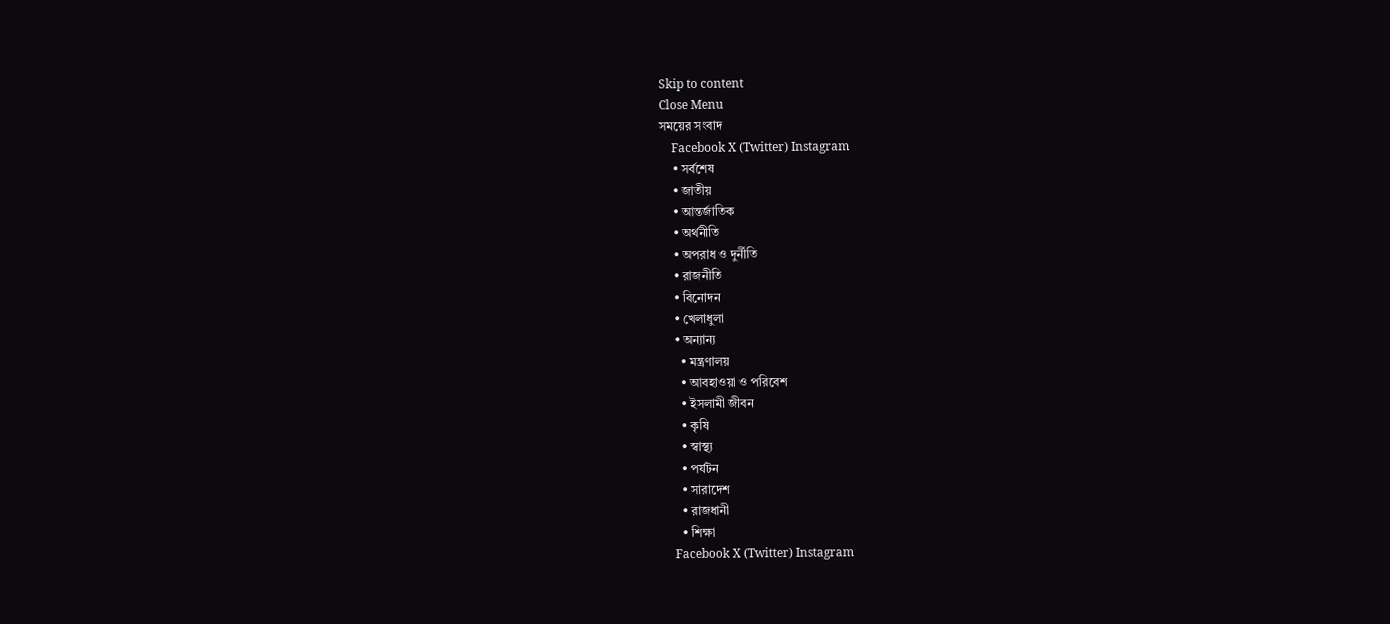Skip to content
Close Menu
সময়ের সংবাদ
    Facebook X (Twitter) Instagram
    • সর্বশেষ
    • জাতীয়
    • আন্তর্জাতিক
    • অর্থনীতি
    • অপরাধ ও দুর্নীতি
    • রাজনীতি
    • বিনোদন
    • খেলাধুলা
    • অন্যান্য
      • মন্ত্রণালয়
      • আবহাওয়া ও পরিবেশ
      • ইসলামী জীবন
      • কৃষি
      • স্বাস্থ্য
      • পর্যটন
      • সারাদেশ
      • রাজধানী
      • শিক্ষা
    Facebook X (Twitter) Instagram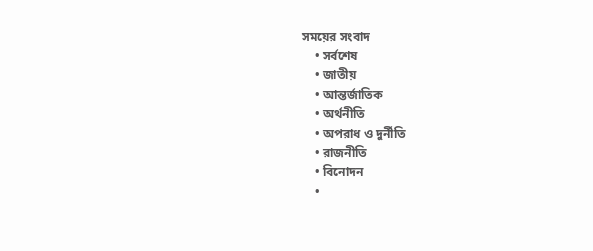সময়ের সংবাদ
    • সর্বশেষ
    • জাতীয়
    • আন্তর্জাতিক
    • অর্থনীতি
    • অপরাধ ও দুর্নীতি
    • রাজনীতি
    • বিনোদন
    •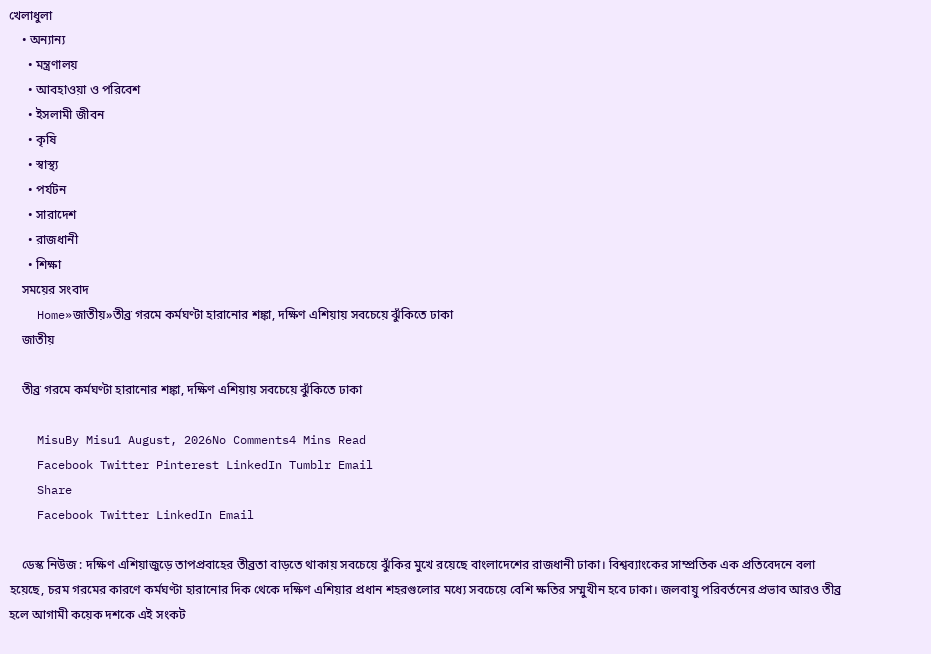খেলাধুলা
    • অন্যান্য
      • মন্ত্রণালয়
      • আবহাওয়া ও পরিবেশ
      • ইসলামী জীবন
      • কৃষি
      • স্বাস্থ্য
      • পর্যটন
      • সারাদেশ
      • রাজধানী
      • শিক্ষা
    সময়ের সংবাদ
    Home»জাতীয়»তীব্র গরমে কর্মঘণ্টা হারানোর শঙ্কা, দক্ষিণ এশিয়ায় সবচেয়ে ঝুঁকিতে ঢাকা
    জাতীয়

    তীব্র গরমে কর্মঘণ্টা হারানোর শঙ্কা, দক্ষিণ এশিয়ায় সবচেয়ে ঝুঁকিতে ঢাকা

    MisuBy Misu1 August, 2026No Comments4 Mins Read
    Facebook Twitter Pinterest LinkedIn Tumblr Email
    Share
    Facebook Twitter LinkedIn Email

    ডেস্ক নিউজ : দক্ষিণ এশিয়াজুড়ে তাপপ্রবাহের তীব্রতা বাড়তে থাকায় সবচেয়ে ঝুঁকির মুখে রয়েছে বাংলাদেশের রাজধানী ঢাকা। বিশ্বব্যাংকের সাম্প্রতিক এক প্রতিবেদনে বলা হয়েছে, চরম গরমের কারণে কর্মঘণ্টা হারানোর দিক থেকে দক্ষিণ এশিয়ার প্রধান শহরগুলোর মধ্যে সবচেয়ে বেশি ক্ষতির সম্মুখীন হবে ঢাকা। জলবায়ু পরিবর্তনের প্রভাব আরও তীব্র হলে আগামী কয়েক দশকে এই সংকট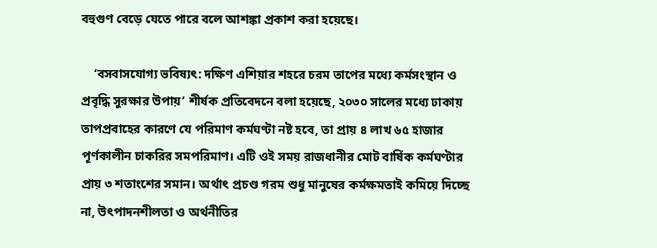বহুগুণ বেড়ে যেতে পারে বলে আশঙ্কা প্রকাশ করা হয়েছে।

    ‘বসবাসযোগ্য ভবিষ্যৎ: দক্ষিণ এশিয়ার শহরে চরম তাপের মধ্যে কর্মসংস্থান ও প্রবৃদ্ধি সুরক্ষার উপায়’ শীর্ষক প্রতিবেদনে বলা হয়েছে, ২০৩০ সালের মধ্যে ঢাকায় তাপপ্রবাহের কারণে যে পরিমাণ কর্মঘণ্টা নষ্ট হবে, তা প্রায় ৪ লাখ ৬৫ হাজার পূর্ণকালীন চাকরির সমপরিমাণ। এটি ওই সময় রাজধানীর মোট বার্ষিক কর্মঘণ্টার প্রায় ৩ শতাংশের সমান। অর্থাৎ প্রচণ্ড গরম শুধু মানুষের কর্মক্ষমতাই কমিয়ে দিচ্ছে না, উৎপাদনশীলতা ও অর্থনীতির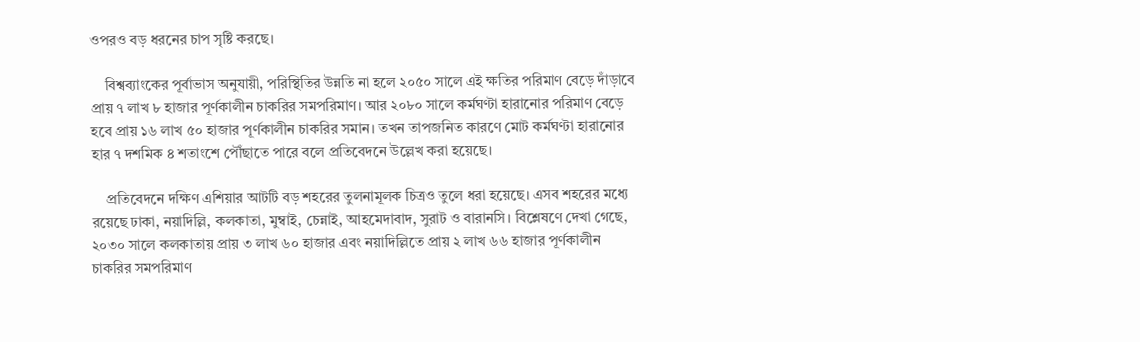ওপরও বড় ধরনের চাপ সৃষ্টি করছে।

    বিশ্বব্যাংকের পূর্বাভাস অনুযায়ী, পরিস্থিতির উন্নতি না হলে ২০৫০ সালে এই ক্ষতির পরিমাণ বেড়ে দাঁড়াবে প্রায় ৭ লাখ ৮ হাজার পূর্ণকালীন চাকরির সমপরিমাণ। আর ২০৮০ সালে কর্মঘণ্টা হারানোর পরিমাণ বেড়ে হবে প্রায় ১৬ লাখ ৫০ হাজার পূর্ণকালীন চাকরির সমান। তখন তাপজনিত কারণে মোট কর্মঘণ্টা হারানোর হার ৭ দশমিক ৪ শতাংশে পৌঁছাতে পারে বলে প্রতিবেদনে উল্লেখ করা হয়েছে।

    প্রতিবেদনে দক্ষিণ এশিয়ার আটটি বড় শহরের তুলনামূলক চিত্রও তুলে ধরা হয়েছে। এসব শহরের মধ্যে রয়েছে ঢাকা, নয়াদিল্লি, কলকাতা, মুম্বাই, চেন্নাই, আহমেদাবাদ, সুরাট ও বারানসি। বিশ্লেষণে দেখা গেছে, ২০৩০ সালে কলকাতায় প্রায় ৩ লাখ ৬০ হাজার এবং নয়াদিল্লিতে প্রায় ২ লাখ ৬৬ হাজার পূর্ণকালীন চাকরির সমপরিমাণ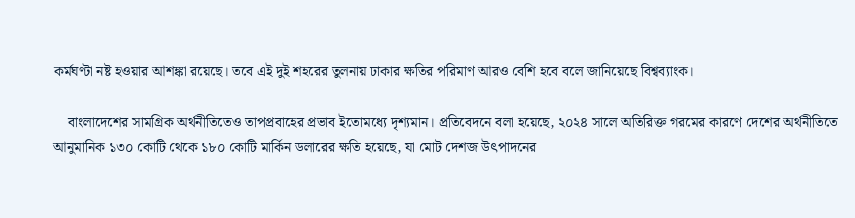কর্মঘণ্টা নষ্ট হওয়ার আশঙ্কা রয়েছে। তবে এই দুই শহরের তুলনায় ঢাকার ক্ষতির পরিমাণ আরও বেশি হবে বলে জানিয়েছে বিশ্বব্যাংক।

    বাংলাদেশের সামগ্রিক অর্থনীতিতেও তাপপ্রবাহের প্রভাব ইতোমধ্যে দৃশ্যমান। প্রতিবেদনে বলা হয়েছে, ২০২৪ সালে অতিরিক্ত গরমের কারণে দেশের অর্থনীতিতে আনুমানিক ১৩০ কোটি থেকে ১৮০ কোটি মার্কিন ডলারের ক্ষতি হয়েছে, যা মোট দেশজ উৎপাদনের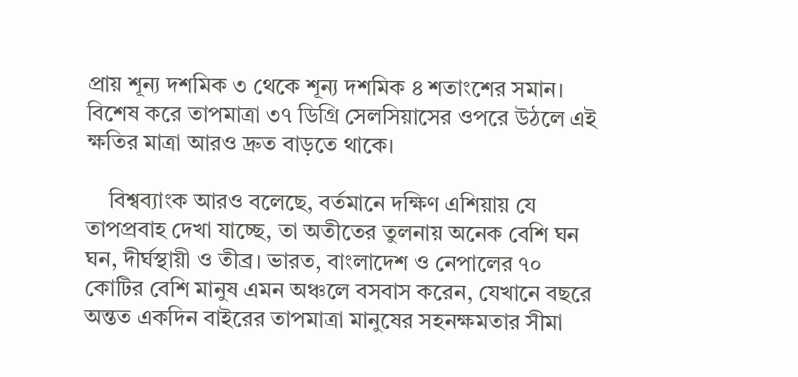প্রায় শূন্য দশমিক ৩ থেকে শূন্য দশমিক ৪ শতাংশের সমান। বিশেষ করে তাপমাত্রা ৩৭ ডিগ্রি সেলসিয়াসের ওপরে উঠলে এই ক্ষতির মাত্রা আরও দ্রুত বাড়তে থাকে।

    বিশ্বব্যাংক আরও বলেছে, বর্তমানে দক্ষিণ এশিয়ায় যে তাপপ্রবাহ দেখা যাচ্ছে, তা অতীতের তুলনায় অনেক বেশি ঘন ঘন, দীর্ঘস্থায়ী ও তীব্র। ভারত, বাংলাদেশ ও নেপালের ৭০ কোটির বেশি মানুষ এমন অঞ্চলে বসবাস করেন, যেখানে বছরে অন্তত একদিন বাইরের তাপমাত্রা মানুষের সহনক্ষমতার সীমা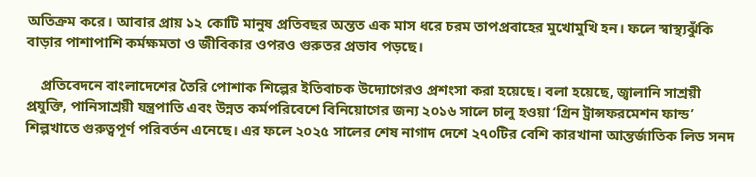অতিক্রম করে। আবার প্রায় ১২ কোটি মানুষ প্রতিবছর অন্তত এক মাস ধরে চরম তাপপ্রবাহের মুখোমুখি হন। ফলে স্বাস্থ্যঝুঁকি বাড়ার পাশাপাশি কর্মক্ষমতা ও জীবিকার ওপরও গুরুতর প্রভাব পড়ছে।

    প্রতিবেদনে বাংলাদেশের তৈরি পোশাক শিল্পের ইতিবাচক উদ্যোগেরও প্রশংসা করা হয়েছে। বলা হয়েছে, জ্বালানি সাশ্রয়ী প্রযুক্তি, পানিসাশ্রয়ী যন্ত্রপাতি এবং উন্নত কর্মপরিবেশে বিনিয়োগের জন্য ২০১৬ সালে চালু হওয়া ‘গ্রিন ট্রান্সফরমেশন ফান্ড’ শিল্পখাতে গুরুত্বপূর্ণ পরিবর্তন এনেছে। এর ফলে ২০২৫ সালের শেষ নাগাদ দেশে ২৭০টির বেশি কারখানা আন্তর্জাতিক লিড সনদ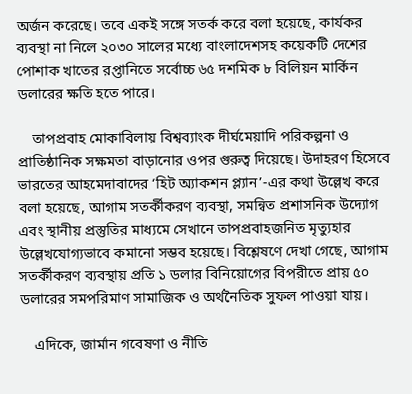অর্জন করেছে। তবে একই সঙ্গে সতর্ক করে বলা হয়েছে, কার্যকর ব্যবস্থা না নিলে ২০৩০ সালের মধ্যে বাংলাদেশসহ কয়েকটি দেশের পোশাক খাতের রপ্তানিতে সর্বোচ্চ ৬৫ দশমিক ৮ বিলিয়ন মার্কিন ডলারের ক্ষতি হতে পারে।

    তাপপ্রবাহ মোকাবিলায় বিশ্বব্যাংক দীর্ঘমেয়াদি পরিকল্পনা ও প্রাতিষ্ঠানিক সক্ষমতা বাড়ানোর ওপর গুরুত্ব দিয়েছে। উদাহরণ হিসেবে ভারতের আহমেদাবাদের ‘হিট অ্যাকশন প্ল্যান’-এর কথা উল্লেখ করে বলা হয়েছে, আগাম সতর্কীকরণ ব্যবস্থা, সমন্বিত প্রশাসনিক উদ্যোগ এবং স্থানীয় প্রস্তুতির মাধ্যমে সেখানে তাপপ্রবাহজনিত মৃত্যুহার উল্লেখযোগ্যভাবে কমানো সম্ভব হয়েছে। বিশ্লেষণে দেখা গেছে, আগাম সতর্কীকরণ ব্যবস্থায় প্রতি ১ ডলার বিনিয়োগের বিপরীতে প্রায় ৫০ ডলারের সমপরিমাণ সামাজিক ও অর্থনৈতিক সুফল পাওয়া যায়।

    এদিকে, জার্মান গবেষণা ও নীতি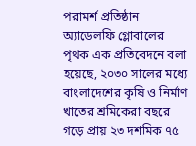পরামর্শ প্রতিষ্ঠান অ্যাডেলফি গ্লোবালের পৃথক এক প্রতিবেদনে বলা হয়েছে, ২০৩০ সালের মধ্যে বাংলাদেশের কৃষি ও নির্মাণ খাতের শ্রমিকেরা বছরে গড়ে প্রায় ২৩ দশমিক ৭৫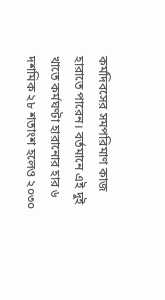কর্মদিবসের সমপরিমাণ কাজ হারাতে পারেন। বর্তমানে এই দুই খাতে কর্মঘণ্টা হারানোর হার ৬ দশমিক ২৮ শতাংশ হলেও ২০৩০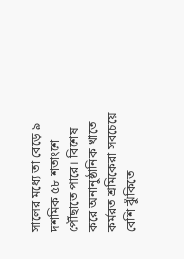সালের মধ্যে তা বেড়ে ৯ দশমিক ৫৮ শতাংশে পৌঁছাতে পারে। বিশেষ করে অনানুষ্ঠানিক খাতে কর্মরত শ্রমিকেরা সবচেয়ে বেশি ঝুঁকিতে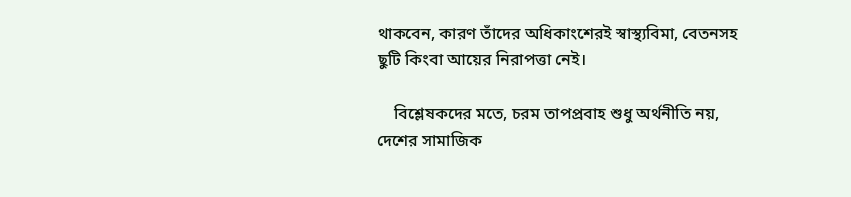থাকবেন, কারণ তাঁদের অধিকাংশেরই স্বাস্থ্যবিমা, বেতনসহ ছুটি কিংবা আয়ের নিরাপত্তা নেই।

    বিশ্লেষকদের মতে, চরম তাপপ্রবাহ শুধু অর্থনীতি নয়, দেশের সামাজিক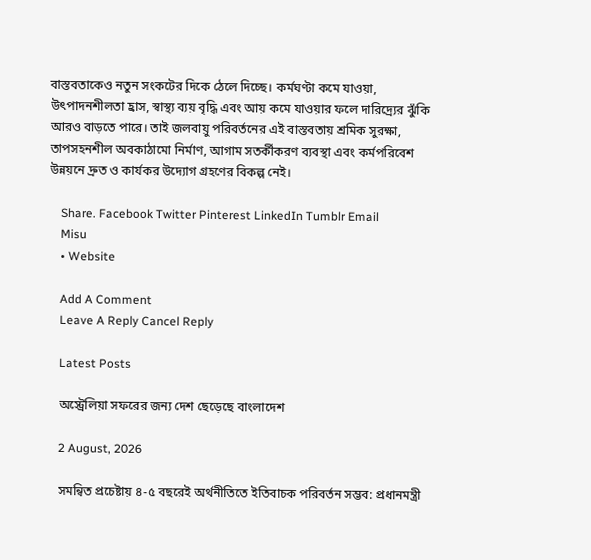বাস্তবতাকেও নতুন সংকটের দিকে ঠেলে দিচ্ছে। কর্মঘণ্টা কমে যাওয়া, উৎপাদনশীলতা হ্রাস, স্বাস্থ্য ব্যয় বৃদ্ধি এবং আয় কমে যাওয়ার ফলে দারিদ্র্যের ঝুঁকি আরও বাড়তে পারে। তাই জলবায়ু পরিবর্তনের এই বাস্তবতায় শ্রমিক সুরক্ষা, তাপসহনশীল অবকাঠামো নির্মাণ, আগাম সতর্কীকরণ ব্যবস্থা এবং কর্মপরিবেশ উন্নয়নে দ্রুত ও কার্যকর উদ্যোগ গ্রহণের বিকল্প নেই।

    Share. Facebook Twitter Pinterest LinkedIn Tumblr Email
    Misu
    • Website

    Add A Comment
    Leave A Reply Cancel Reply

    Latest Posts

    অস্ট্রেলিয়া সফরের জন্য দেশ ছেড়েছে বাংলাদেশ

    2 August, 2026

    সমন্বিত প্রচেষ্টায় ৪-৫ বছরেই অর্থনীতিতে ইতিবাচক পরিবর্তন সম্ভব: প্রধানমন্ত্রী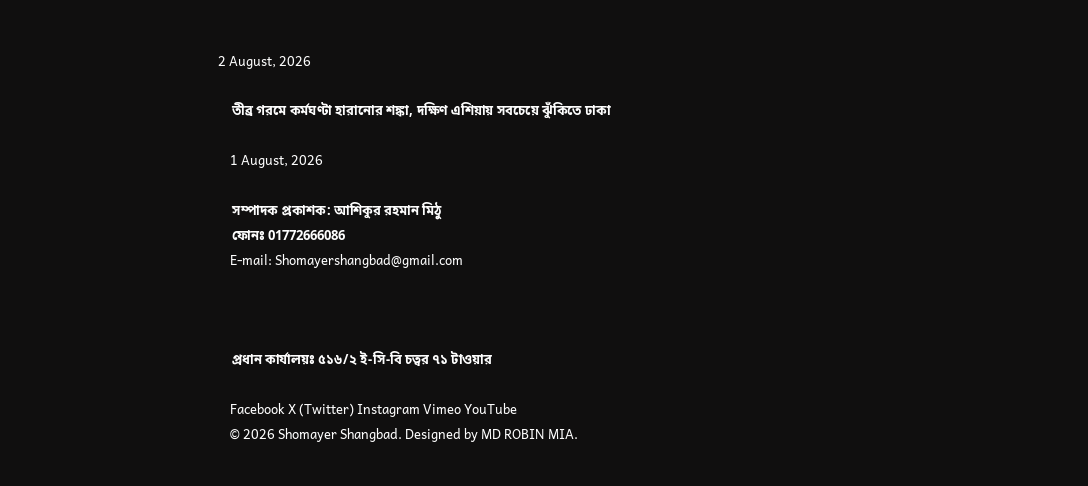2 August, 2026

    তীব্র গরমে কর্মঘণ্টা হারানোর শঙ্কা, দক্ষিণ এশিয়ায় সবচেয়ে ঝুঁকিতে ঢাকা

    1 August, 2026

    সম্পাদক প্রকাশক: আশিকুর রহমান মিঠু
    ফোনঃ 01772666086
    E-mail: Shomayershangbad@gmail.com



    প্রধান কার্যালয়ঃ ৫১৬/২ ই-সি-বি চত্বর ৭১ টাওয়ার

    Facebook X (Twitter) Instagram Vimeo YouTube
    © 2026 Shomayer Shangbad. Designed by MD ROBIN MIA.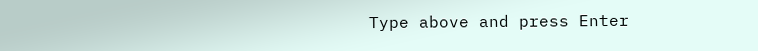Type above and press Enter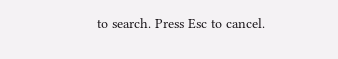to search. Press Esc to cancel.